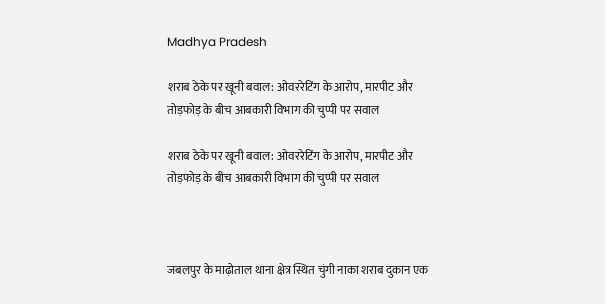Madhya Pradesh

शराब ठेके पर खूनी बवाल: ओवररेटिंग के आरोप, मारपीट और तोड़फोड़ के बीच आबकारी विभाग की चुप्पी पर सवाल

शराब ठेके पर खूनी बवाल: ओवररेटिंग के आरोप, मारपीट और तोड़फोड़ के बीच आबकारी विभाग की चुप्पी पर सवाल



जबलपुर के माढ़ोताल थाना क्षेत्र स्थित चुंगी नाका शराब दुकान एक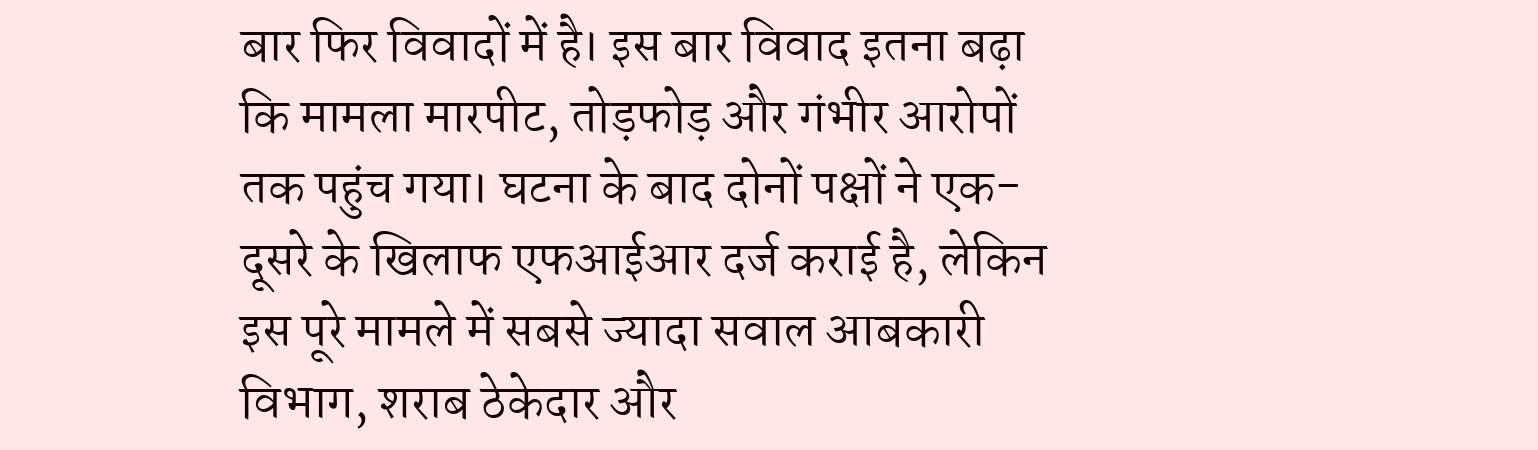बार फिर विवादों में है। इस बार विवाद इतना बढ़ा कि मामला मारपीट, तोड़फोड़ और गंभीर आरोपों तक पहुंच गया। घटना के बाद दोनों पक्षों ने एक-दूसरे के खिलाफ एफआईआर दर्ज कराई है, लेकिन इस पूरे मामले में सबसे ज्यादा सवाल आबकारी विभाग, शराब ठेकेदार और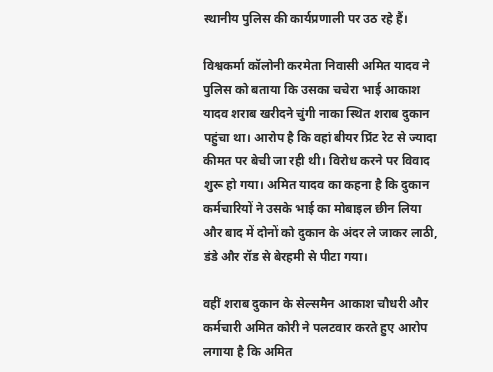स्थानीय पुलिस की कार्यप्रणाली पर उठ रहे हैं।

विश्वकर्मा कॉलोनी करमेता निवासी अमित यादव ने पुलिस को बताया कि उसका चचेरा भाई आकाश यादव शराब खरीदने चुंगी नाका स्थित शराब दुकान पहुंचा था। आरोप है कि वहां बीयर प्रिंट रेट से ज्यादा कीमत पर बेची जा रही थी। विरोध करने पर विवाद शुरू हो गया। अमित यादव का कहना है कि दुकान कर्मचारियों ने उसके भाई का मोबाइल छीन लिया और बाद में दोनों को दुकान के अंदर ले जाकर लाठी, डंडे और रॉड से बेरहमी से पीटा गया।

वहीं शराब दुकान के सेल्समैन आकाश चौधरी और कर्मचारी अमित कोरी ने पलटवार करते हुए आरोप लगाया है कि अमित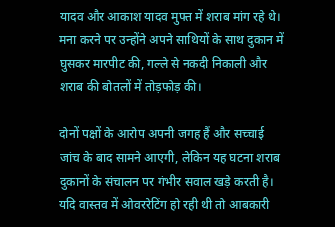यादव और आकाश यादव मुफ्त में शराब मांग रहे थे। मना करने पर उन्होंने अपने साथियों के साथ दुकान में घुसकर मारपीट की, गल्ले से नकदी निकाली और शराब की बोतलों में तोड़फोड़ की।

दोनों पक्षों के आरोप अपनी जगह हैं और सच्चाई जांच के बाद सामने आएगी, लेकिन यह घटना शराब दुकानों के संचालन पर गंभीर सवाल खड़े करती है। यदि वास्तव में ओवररेटिंग हो रही थी तो आबकारी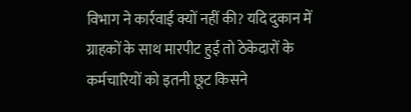विभाग ने कार्रवाई क्यों नहीं की? यदि दुकान में ग्राहकों के साथ मारपीट हुई तो ठेकेदारों के कर्मचारियों को इतनी छूट किसने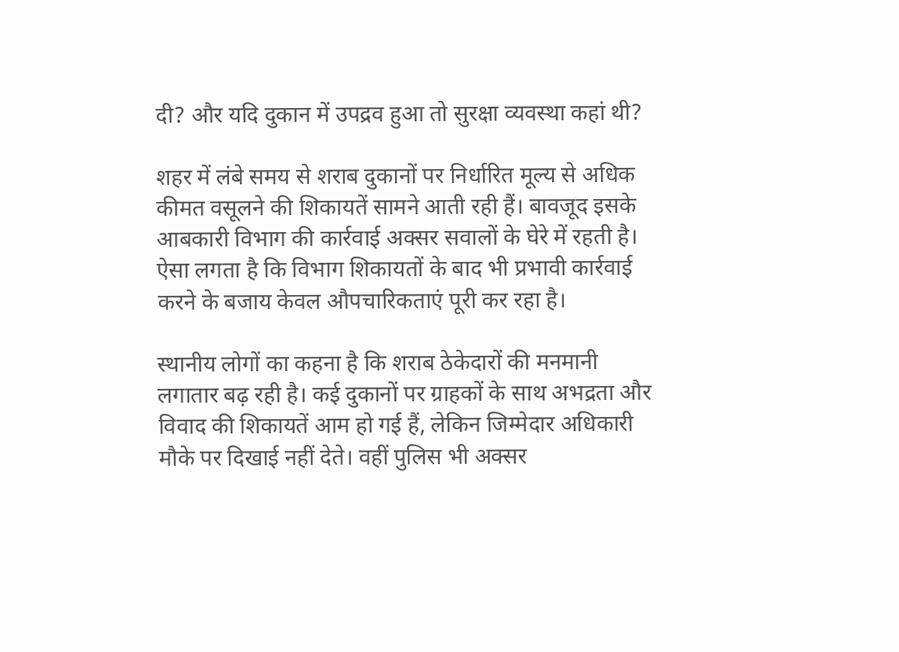दी? और यदि दुकान में उपद्रव हुआ तो सुरक्षा व्यवस्था कहां थी?

शहर में लंबे समय से शराब दुकानों पर निर्धारित मूल्य से अधिक कीमत वसूलने की शिकायतें सामने आती रही हैं। बावजूद इसके आबकारी विभाग की कार्रवाई अक्सर सवालों के घेरे में रहती है। ऐसा लगता है कि विभाग शिकायतों के बाद भी प्रभावी कार्रवाई करने के बजाय केवल औपचारिकताएं पूरी कर रहा है।

स्थानीय लोगों का कहना है कि शराब ठेकेदारों की मनमानी लगातार बढ़ रही है। कई दुकानों पर ग्राहकों के साथ अभद्रता और विवाद की शिकायतें आम हो गई हैं, लेकिन जिम्मेदार अधिकारी मौके पर दिखाई नहीं देते। वहीं पुलिस भी अक्सर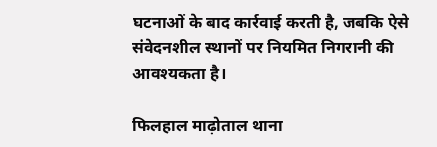घटनाओं के बाद कार्रवाई करती है, जबकि ऐसे संवेदनशील स्थानों पर नियमित निगरानी की आवश्यकता है।

फिलहाल माढ़ोताल थाना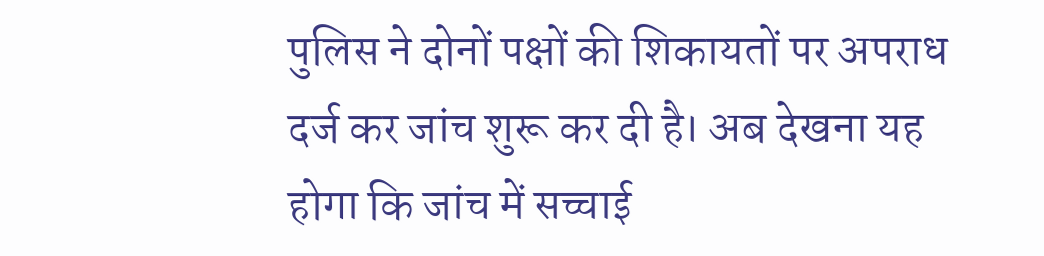पुलिस ने दोनों पक्षों की शिकायतों पर अपराध दर्ज कर जांच शुरू कर दी है। अब देखना यह होगा कि जांच में सच्चाई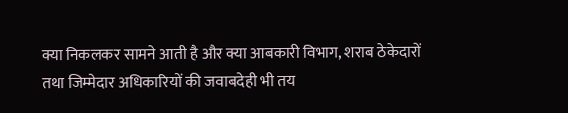क्या निकलकर सामने आती है और क्या आबकारी विभाग, शराब ठेकेदारों तथा जिम्मेदार अधिकारियों की जवाबदेही भी तय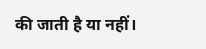की जाती है या नहीं।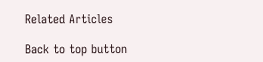Related Articles

Back to top button